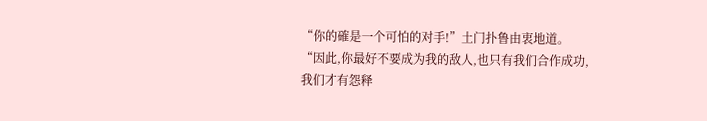“你的確是一个可怕的对手!”土门扑鲁由衷地道。
“因此,你最好不要成为我的敌人,也只有我们合作成功,我们才有怨释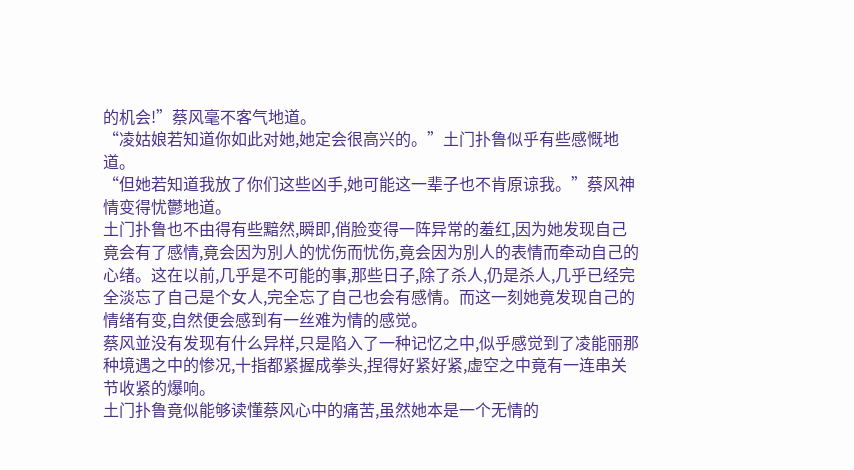的机会!”蔡风毫不客气地道。
“凌姑娘若知道你如此对她,她定会很高兴的。”土门扑鲁似乎有些感慨地道。
“但她若知道我放了你们这些凶手,她可能这一辈子也不肯原谅我。”蔡风神情变得忧鬱地道。
土门扑鲁也不由得有些黯然,瞬即,俏脸变得一阵异常的羞红,因为她发现自己竟会有了感情,竟会因为別人的忧伤而忧伤,竟会因为別人的表情而牵动自己的心绪。这在以前,几乎是不可能的事,那些日子,除了杀人,仍是杀人,几乎已经完全淡忘了自己是个女人,完全忘了自己也会有感情。而这一刻她竟发现自己的情绪有变,自然便会感到有一丝难为情的感觉。
蔡风並没有发现有什么异样,只是陷入了一种记忆之中,似乎感觉到了凌能丽那种境遇之中的惨况,十指都紧握成拳头,捏得好紧好紧,虚空之中竟有一连串关节收紧的爆响。
土门扑鲁竟似能够读懂蔡风心中的痛苦,虽然她本是一个无情的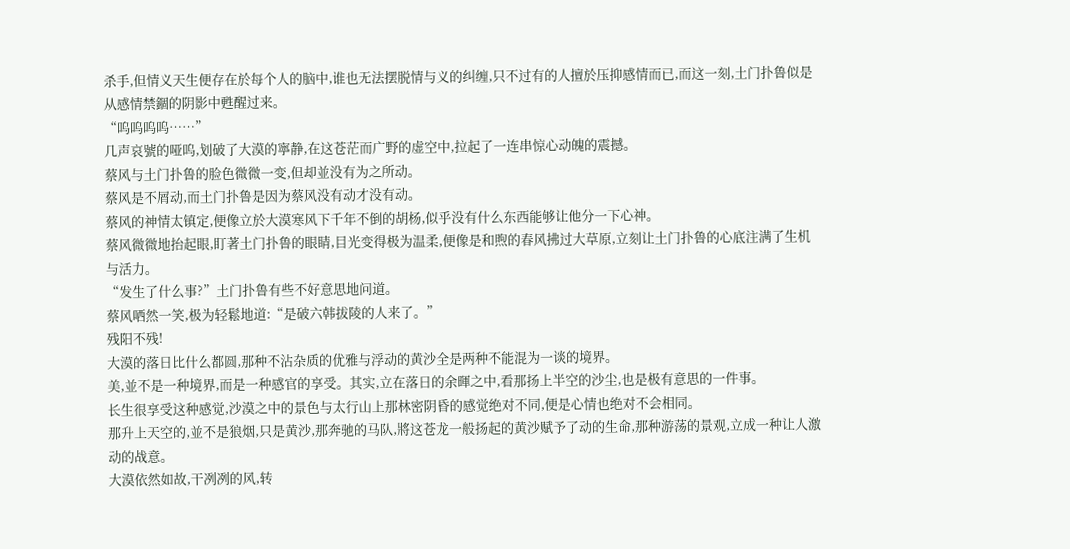杀手,但情义天生便存在於每个人的脑中,谁也无法摆脱情与义的纠缠,只不过有的人擅於压抑感情而已,而这一刻,土门扑鲁似是从感情禁錮的阴影中甦醒过来。
“呜呜呜呜……”
几声哀號的哑呜,划破了大漠的寧静,在这苍茫而广野的虚空中,拉起了一连串惊心动魄的震撼。
蔡风与土门扑鲁的脸色微微一变,但却並没有为之所动。
蔡风是不屑动,而土门扑鲁是因为蔡风没有动才没有动。
蔡风的神情太镇定,便像立於大漠寒风下千年不倒的胡杨,似乎没有什么东西能够让他分一下心神。
蔡风微微地抬起眼,盯著土门扑鲁的眼睛,目光变得极为温柔,便像是和煦的春风拂过大草原,立刻让土门扑鲁的心底注满了生机与活力。
“发生了什么事?”土门扑鲁有些不好意思地问道。
蔡风哂然一笑,极为轻鬆地道:“是破六韩拔陵的人来了。”
残阳不残!
大漠的落日比什么都圆,那种不沾杂质的优雅与浮动的黄沙全是两种不能混为一谈的境界。
美,並不是一种境界,而是一种感官的享受。其实,立在落日的余暉之中,看那扬上半空的沙尘,也是极有意思的一件事。
长生很享受这种感觉,沙漠之中的景色与太行山上那林密阴昏的感觉绝对不同,便是心情也绝对不会相同。
那升上天空的,並不是狼烟,只是黄沙,那奔驰的马队,將这苍龙一般扬起的黄沙赋予了动的生命,那种游荡的景观,立成一种让人激动的战意。
大漠依然如故,干冽冽的风,转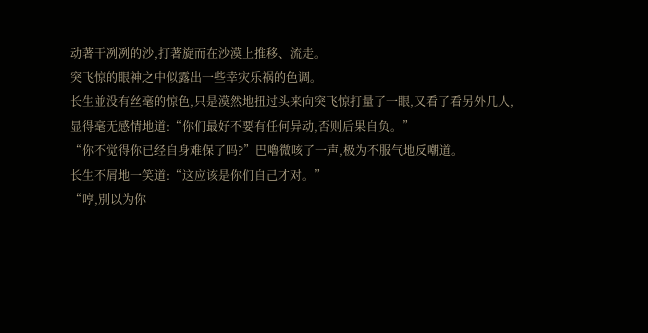动著干冽冽的沙,打著旋而在沙漠上推移、流走。
突飞惊的眼神之中似露出一些幸灾乐祸的色调。
长生並没有丝毫的惊色,只是漠然地扭过头来向突飞惊打量了一眼,又看了看另外几人,显得毫无感情地道:“你们最好不要有任何异动,否则后果自负。”
“你不觉得你已经自身难保了吗?”巴嚕微咳了一声,极为不服气地反嘲道。
长生不屑地一笑道:“这应该是你们自己才对。”
“哼,別以为你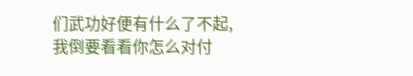们武功好便有什么了不起,我倒要看看你怎么对付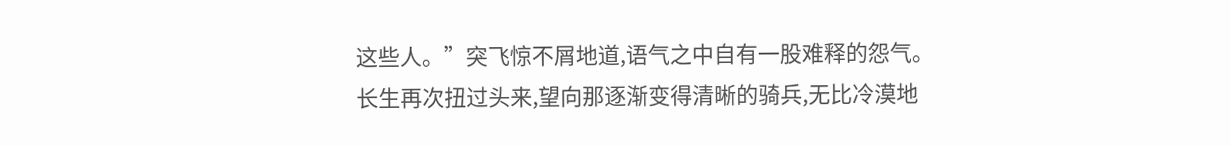这些人。”突飞惊不屑地道,语气之中自有一股难释的怨气。
长生再次扭过头来,望向那逐渐变得清晰的骑兵,无比冷漠地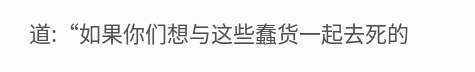道:“如果你们想与这些蠢货一起去死的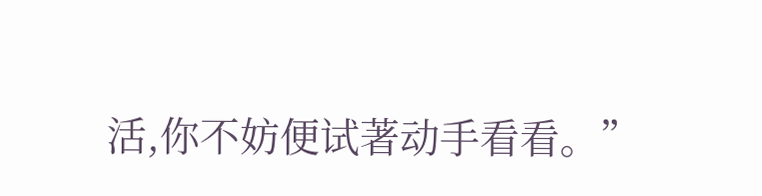活,你不妨便试著动手看看。”